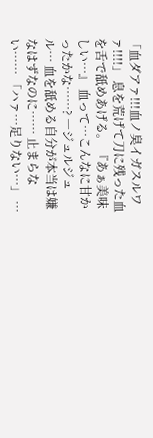「血ダアァ!!!血ノ臭イガスルワァ!!!!」 息を荒げて刀に残った血を舌で舐めあげる。 『あぁ美味しい…』 血って…こんなに甘かったかな……? ―ジュルジュル… 血を舐める自分が本当は嫌なはずなのに…… 止まらない…… 「ハァ…足りない…」 …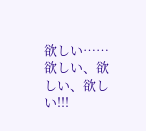欲しい…… 欲しい、欲しい、欲しい!!!